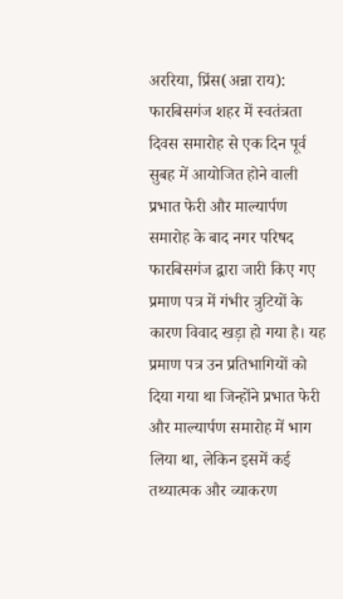अररिया, प्रिंस(अन्ना राय): फारबिसगंज शहर में स्वतंत्रता दिवस समारोह से एक दिन पूर्व सुबह में आयोजित होने वाली प्रभात फेरी और माल्यार्पण समारोह के बाद नगर परिषद फारबिसगंज द्वारा जारी किए गए प्रमाण पत्र में गंभीर त्रुटियों के कारण विवाद खड़ा हो गया है। यह प्रमाण पत्र उन प्रतिभागियों को दिया गया था जिन्होंने प्रभात फेरी और माल्यार्पण समारोह में भाग लिया था, लेकिन इसमें कई तथ्यात्मक और व्याकरण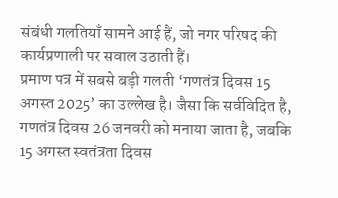संबंधी गलतियाँ सामने आई हैं, जो नगर परिषद की कार्यप्रणाली पर सवाल उठाती हैं।
प्रमाण पत्र में सबसे बड़ी गलती ‘गणतंत्र दिवस 15 अगस्त 2025’ का उल्लेख है। जैसा कि सर्वविदित है, गणतंत्र दिवस 26 जनवरी को मनाया जाता है, जबकि 15 अगस्त स्वतंत्रता दिवस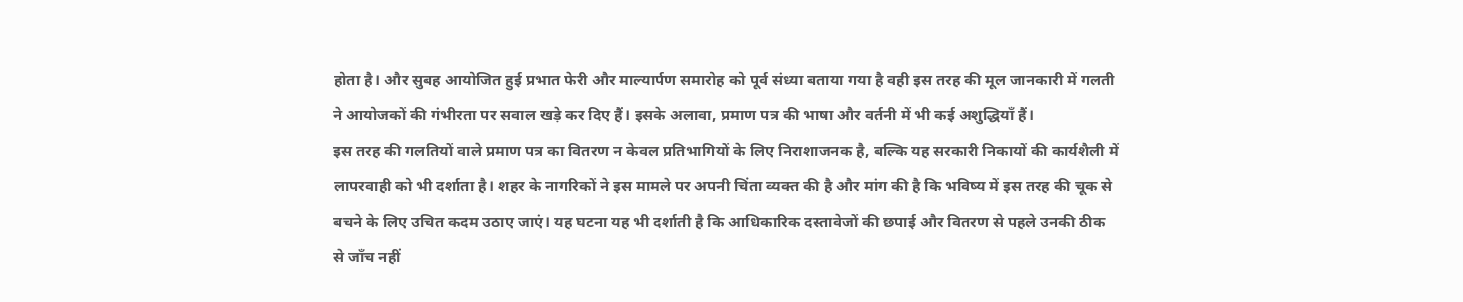होता है। और सुबह आयोजित हुई प्रभात फेरी और माल्यार्पण समारोह को पूर्व संध्या बताया गया है वही इस तरह की मूल जानकारी में गलती ने आयोजकों की गंभीरता पर सवाल खड़े कर दिए हैं। इसके अलावा, प्रमाण पत्र की भाषा और वर्तनी में भी कई अशुद्धियाँ हैं।
इस तरह की गलतियों वाले प्रमाण पत्र का वितरण न केवल प्रतिभागियों के लिए निराशाजनक है, बल्कि यह सरकारी निकायों की कार्यशैली में लापरवाही को भी दर्शाता है। शहर के नागरिकों ने इस मामले पर अपनी चिंता व्यक्त की है और मांग की है कि भविष्य में इस तरह की चूक से बचने के लिए उचित कदम उठाए जाएं। यह घटना यह भी दर्शाती है कि आधिकारिक दस्तावेजों की छपाई और वितरण से पहले उनकी ठीक से जाँच नहीं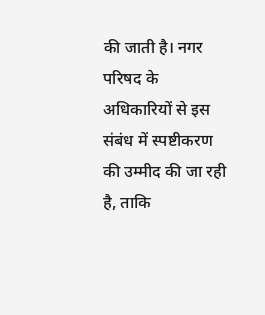की जाती है। नगर परिषद के अधिकारियों से इस संबंध में स्पष्टीकरण की उम्मीद की जा रही है, ताकि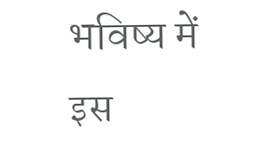भविष्य में इस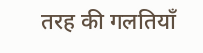तरह की गलतियाँ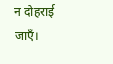न दोहराई जाएँ।